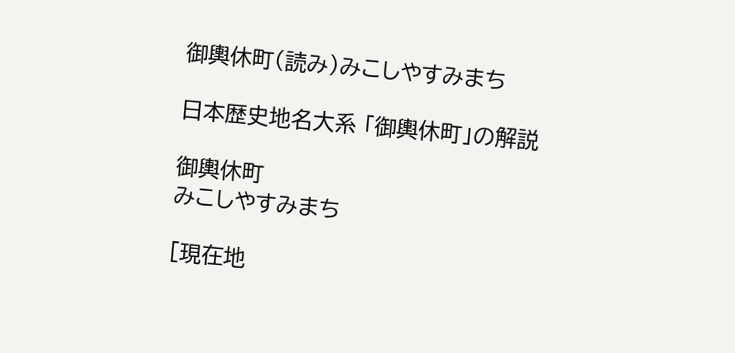御輿休町(読み)みこしやすみまち

日本歴史地名大系 「御輿休町」の解説

御輿休町
みこしやすみまち

[現在地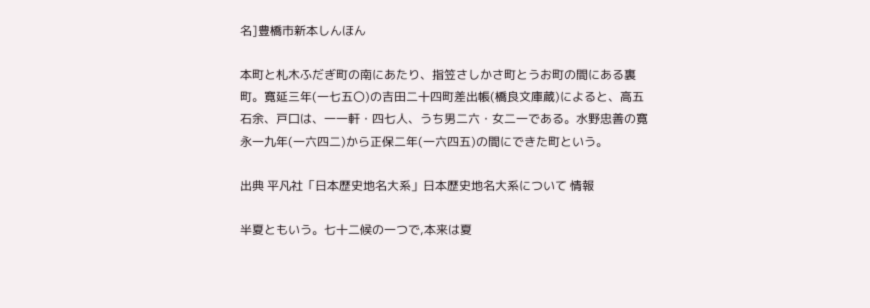名]豊橋市新本しんほん

本町と札木ふだぎ町の南にあたり、指笠さしかさ町とうお町の間にある裏町。寛延三年(一七五〇)の吉田二十四町差出帳(橋良文庫蔵)によると、高五石余、戸口は、一一軒・四七人、うち男二六・女二一である。水野忠善の寛永一九年(一六四二)から正保二年(一六四五)の間にできた町という。

出典 平凡社「日本歴史地名大系」日本歴史地名大系について 情報

半夏ともいう。七十二候の一つで,本来は夏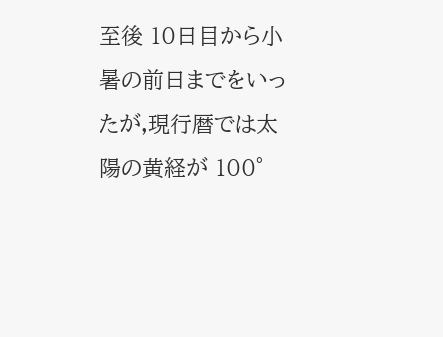至後 10日目から小暑の前日までをいったが,現行暦では太陽の黄経が 100°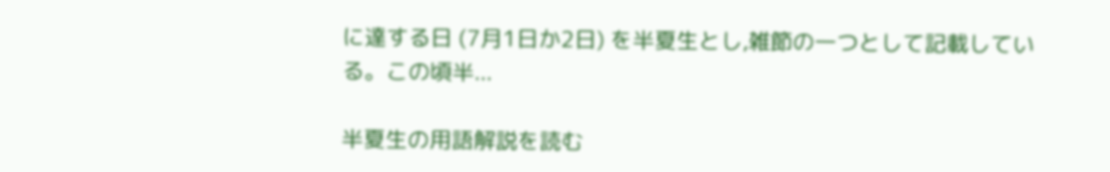に達する日 (7月1日か2日) を半夏生とし,雑節の一つとして記載している。この頃半...

半夏生の用語解説を読む